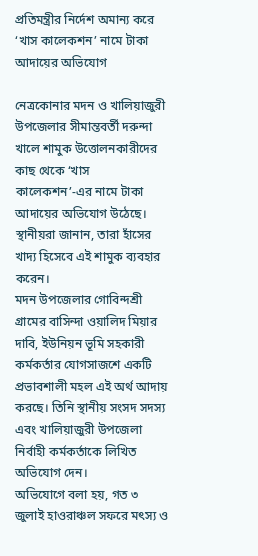প্রতিমন্ত্রীর নির্দেশ অমান্য করে ‘খাস কালেকশন’ নামে টাকা আদায়ের অভিযোগ

নেত্রকোনার মদন ও খালিয়াজুরী উপজেলার সীমান্তবর্তী দরুন্দা খালে শামুক উত্তোলনকারীদের কাছ থেকে ‘খাস কালেকশন’-এর নামে টাকা আদায়ের অভিযোগ উঠেছে। স্থানীয়রা জানান, তারা হাঁসের খাদ্য হিসেবে এই শামুক ব্যবহার করেন।
মদন উপজেলার গোবিন্দশ্রী গ্রামের বাসিন্দা ওয়ালিদ মিয়ার দাবি, ইউনিয়ন ভূমি সহকারী কর্মকর্তার যোগসাজশে একটি প্রভাবশালী মহল এই অর্থ আদায় করছে। তিনি স্থানীয় সংসদ সদস্য এবং খালিয়াজুরী উপজেলা নির্বাহী কর্মকর্তাকে লিখিত অভিযোগ দেন।
অভিযোগে বলা হয়, গত ৩ জুলাই হাওরাঞ্চল সফরে মৎস্য ও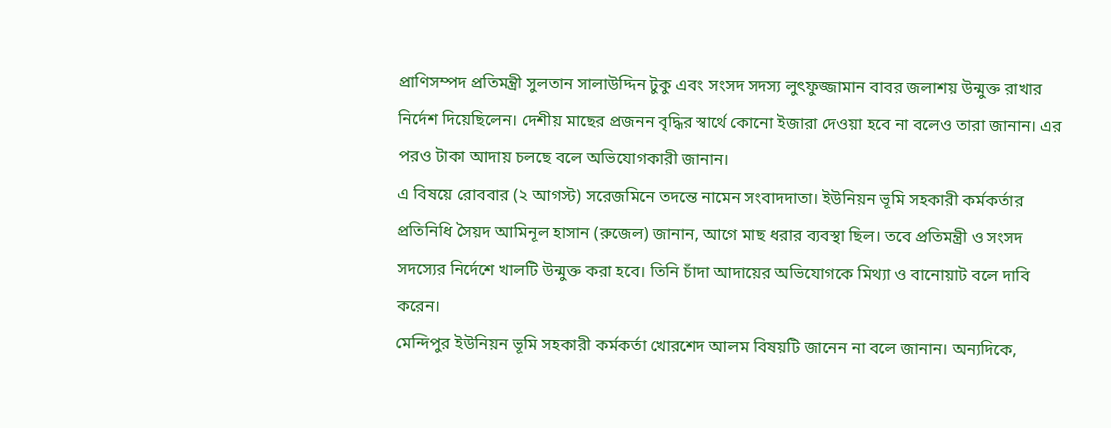প্রাণিসম্পদ প্রতিমন্ত্রী সুলতান সালাউদ্দিন টুকু এবং সংসদ সদস্য লুৎফুজ্জামান বাবর জলাশয় উন্মুক্ত রাখার নির্দেশ দিয়েছিলেন। দেশীয় মাছের প্রজনন বৃদ্ধির স্বার্থে কোনো ইজারা দেওয়া হবে না বলেও তারা জানান। এর পরও টাকা আদায় চলছে বলে অভিযোগকারী জানান।
এ বিষয়ে রোববার (২ আগস্ট) সরেজমিনে তদন্তে নামেন সংবাদদাতা। ইউনিয়ন ভূমি সহকারী কর্মকর্তার প্রতিনিধি সৈয়দ আমিনূল হাসান (রুজেল) জানান, আগে মাছ ধরার ব্যবস্থা ছিল। তবে প্রতিমন্ত্রী ও সংসদ সদস্যের নির্দেশে খালটি উন্মুক্ত করা হবে। তিনি চাঁদা আদায়ের অভিযোগকে মিথ্যা ও বানোয়াট বলে দাবি করেন।
মেন্দিপুর ইউনিয়ন ভূমি সহকারী কর্মকর্তা খোরশেদ আলম বিষয়টি জানেন না বলে জানান। অন্যদিকে,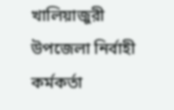খালিয়াজুরী উপজেলা নির্বাহী কর্মকর্তা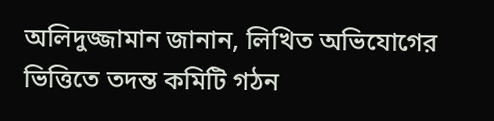অলিদুজ্জামান জানান, লিখিত অভিযোগের ভিত্তিতে তদন্ত কমিটি গঠন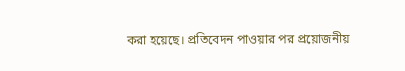করা হয়েছে। প্রতিবেদন পাওয়ার পর প্রয়োজনীয়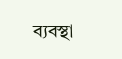ব্যবস্থা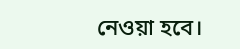নেওয়া হবে।